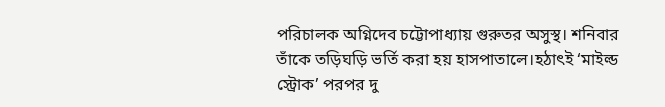পরিচালক অগ্নিদেব চট্টোপাধ্যায় গুরুতর অসুস্থ। শনিবার তাঁকে তড়িঘড়ি ভর্তি করা হয় হাসপাতালে।হঠাৎই ‘মাইল্ড স্ট্রোক’ পরপর দু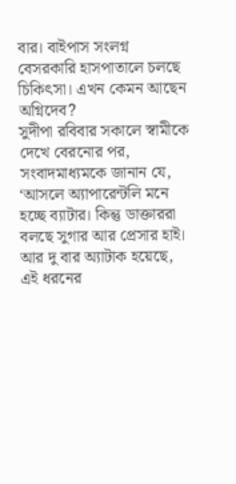বার। বাইপাস সংলগ্ন বেসরকারি হাসপাতালে চলছে চিকিৎসা। এখন কেমন আছেন অগ্নিদেব?
সুদীপা রবিবার সকালে স্বামীকে দেখে বেরনোর পর, সংবাদমাধ্যমকে জানান যে, ‘আসলে অ্যাপারেন্টলি মনে হচ্ছে ব্যাটার। কিন্তু ডাক্তাররা বলছে সুগার আর প্রেসার হাই। আর দু বার অ্যাটাক হয়েছে, এই ধরনের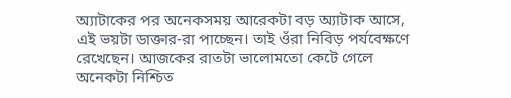অ্যাটাকের পর অনেকসময় আরেকটা বড় অ্যাটাক আসে, এই ভয়টা ডাক্তার-রা পাচ্ছেন। তাই ওঁরা নিবিড় পর্যবেক্ষণে রেখেছেন। আজকের রাতটা ভালোমতো কেটে গেলে অনেকটা নিশ্চিত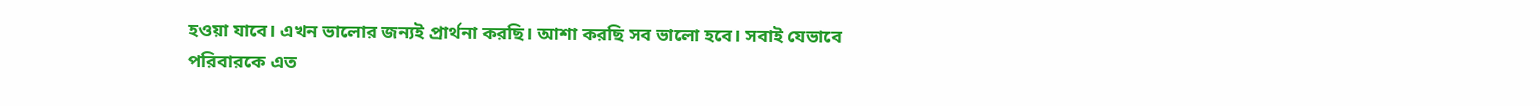হওয়া যাবে। এখন ভালোর জন্যই প্রার্থনা করছি। আশা করছি সব ভালো হবে। সবাই যেভাবে পরিবারকে এত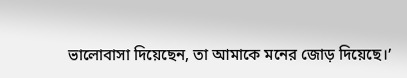ভালোবাসা দিয়েছেন, তা আমাকে মনের জোড় দিয়েছে।’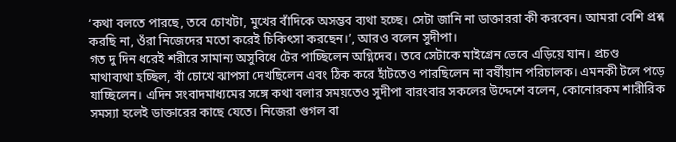‘কথা বলতে পারছে, তবে চোখটা, মুখের বাঁদিকে অসম্ভব ব্যথা হচ্ছে। সেটা জানি না ডাক্তাররা কী করবেন। আমরা বেশি প্রশ্ন করছি না, ওঁরা নিজেদের মতো করেই চিকিৎসা করছেন।’, আরও বলেন সুদীপা।
গত দু দিন ধরেই শরীরে সামান্য অসুবিধে টের পাচ্ছিলেন অগ্নিদেব। তবে সেটাকে মাইগ্রেন ভেবে এড়িয়ে যান। প্রচণ্ড মাথাব্যথা হচ্ছিল, বাঁ চোখে ঝাপসা দেখছিলেন এবং ঠিক করে হাঁটতেও পারছিলেন না বর্ষীয়ান পরিচালক। এমনকী টলে পড়ে যাচ্ছিলেন। এদিন সংবাদমাধ্যমের সঙ্গে কথা বলার সময়তেও সুদীপা বারংবার সকলের উদ্দেশে বলেন, কোনোরকম শারীরিক সমস্যা হলেই ডাক্তারের কাছে যেতে। নিজেরা গুগল বা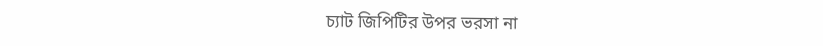চ্যাট জিপিটির উপর ভরসা না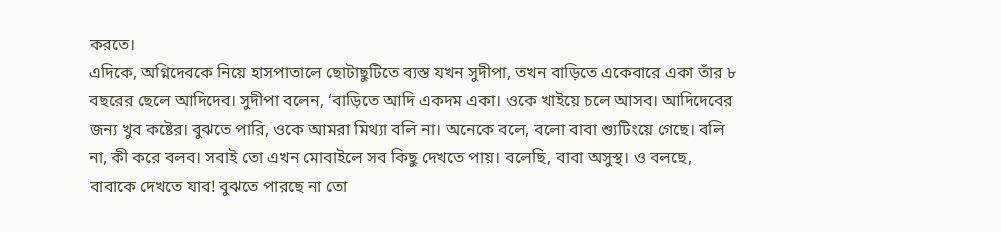করতে।
এদিকে, অগ্নিদেবকে নিয়ে হাসপাতালে ছোটাছুটিতে ব্যস্ত যখন সুদীপা, তখন বাড়িতে একেবারে একা তাঁর ৮ বছরের ছেলে আদিদেব। সুদীপা বলেন, ‘বাড়িতে আদি একদম একা। ওকে খাইয়ে চলে আসব। আদিদেবের জন্য খুব কষ্টের। বুঝতে পারি, ওকে আমরা মিথ্যা বলি না। অনেকে বলে, বলো বাবা শ্যুটিংয়ে গেছে। বলি না, কী করে বলব। সবাই তো এখন মোবাইলে সব কিছু দেখতে পায়। বলেছি, বাবা অসুস্থ। ও বলছে, বাবাকে দেখতে যাব! বুঝতে পারছে না তো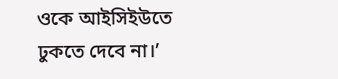ওকে আইসিইউতে ঢুকতে দেবে না।’